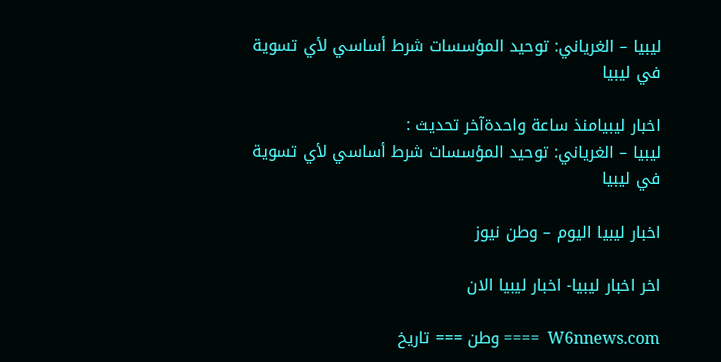ليبيا – الغرياني: توحيد المؤسسات شرط أساسي لأي تسوية في ليبيا

اخبار ليبيامنذ ساعة واحدةآخر تحديث :
ليبيا – الغرياني: توحيد المؤسسات شرط أساسي لأي تسوية في ليبيا

اخبار ليبيا اليوم – وطن نيوز

اخر اخبار ليبيا- اخبار ليبيا الان

W6nnews.com  ==== وطن === تاريخ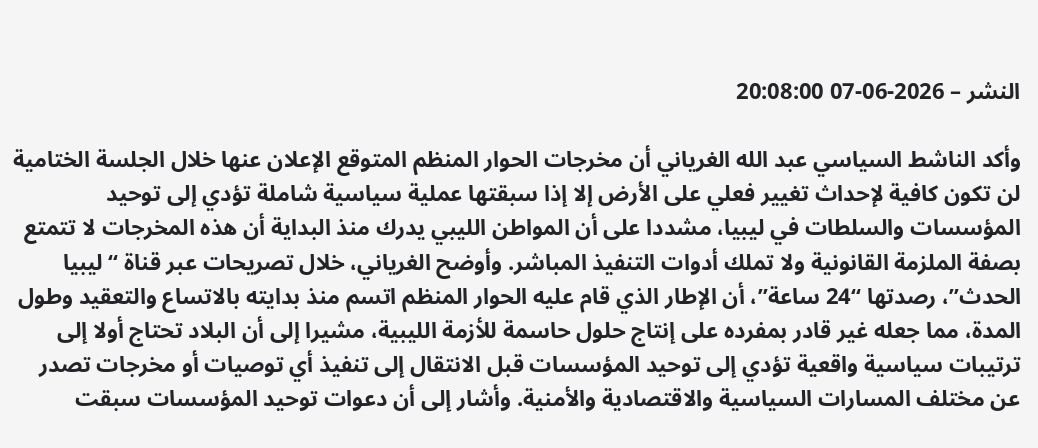النشر – 2026-06-07 20:08:00

وأكد الناشط السياسي عبد الله الغرياني أن مخرجات الحوار المنظم المتوقع الإعلان عنها خلال الجلسة الختامية لن تكون كافية لإحداث تغيير فعلي على الأرض إلا إذا سبقتها عملية سياسية شاملة تؤدي إلى توحيد المؤسسات والسلطات في ليبيا، مشددا على أن المواطن الليبي يدرك منذ البداية أن هذه المخرجات لا تتمتع بصفة الملزمة القانونية ولا تملك أدوات التنفيذ المباشر. وأوضح الغرياني، خلال تصريحات عبر قناة “ليبيا الحدث”، رصدتها “24 ساعة”، أن الإطار الذي قام عليه الحوار المنظم اتسم منذ بدايته بالاتساع والتعقيد وطول المدة، مما جعله غير قادر بمفرده على إنتاج حلول حاسمة للأزمة الليبية، مشيرا إلى أن البلاد تحتاج أولا إلى ترتيبات سياسية واقعية تؤدي إلى توحيد المؤسسات قبل الانتقال إلى تنفيذ أي توصيات أو مخرجات تصدر عن مختلف المسارات السياسية والاقتصادية والأمنية. وأشار إلى أن دعوات توحيد المؤسسات سبقت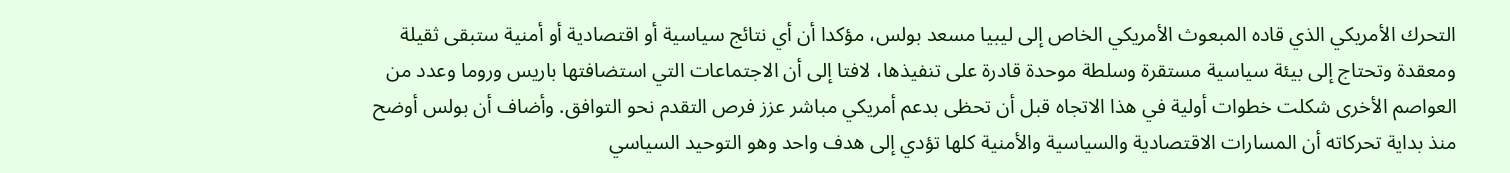التحرك الأمريكي الذي قاده المبعوث الأمريكي الخاص إلى ليبيا مسعد بولس، مؤكدا أن أي نتائج سياسية أو اقتصادية أو أمنية ستبقى ثقيلة ومعقدة وتحتاج إلى بيئة سياسية مستقرة وسلطة موحدة قادرة على تنفيذها، لافتا إلى أن الاجتماعات التي استضافتها باريس وروما وعدد من العواصم الأخرى شكلت خطوات أولية في هذا الاتجاه قبل أن تحظى بدعم أمريكي مباشر عزز فرص التقدم نحو التوافق. وأضاف أن بولس أوضح منذ بداية تحركاته أن المسارات الاقتصادية والسياسية والأمنية كلها تؤدي إلى هدف واحد وهو التوحيد السياسي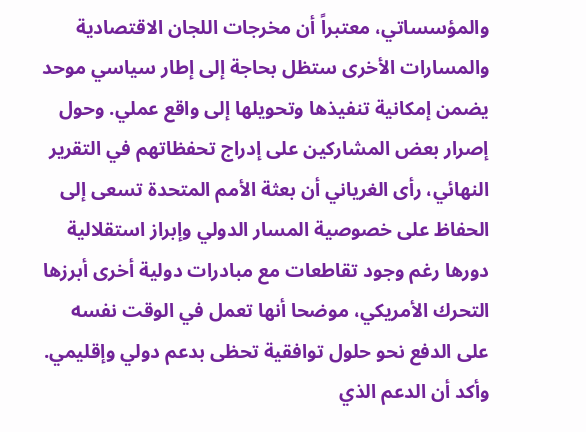والمؤسساتي، معتبراً أن مخرجات اللجان الاقتصادية والمسارات الأخرى ستظل بحاجة إلى إطار سياسي موحد يضمن إمكانية تنفيذها وتحويلها إلى واقع عملي. وحول إصرار بعض المشاركين على إدراج تحفظاتهم في التقرير النهائي، رأى الغرياني أن بعثة الأمم المتحدة تسعى إلى الحفاظ على خصوصية المسار الدولي وإبراز استقلالية دورها رغم وجود تقاطعات مع مبادرات دولية أخرى أبرزها التحرك الأمريكي، موضحا أنها تعمل في الوقت نفسه على الدفع نحو حلول توافقية تحظى بدعم دولي وإقليمي. وأكد أن الدعم الذي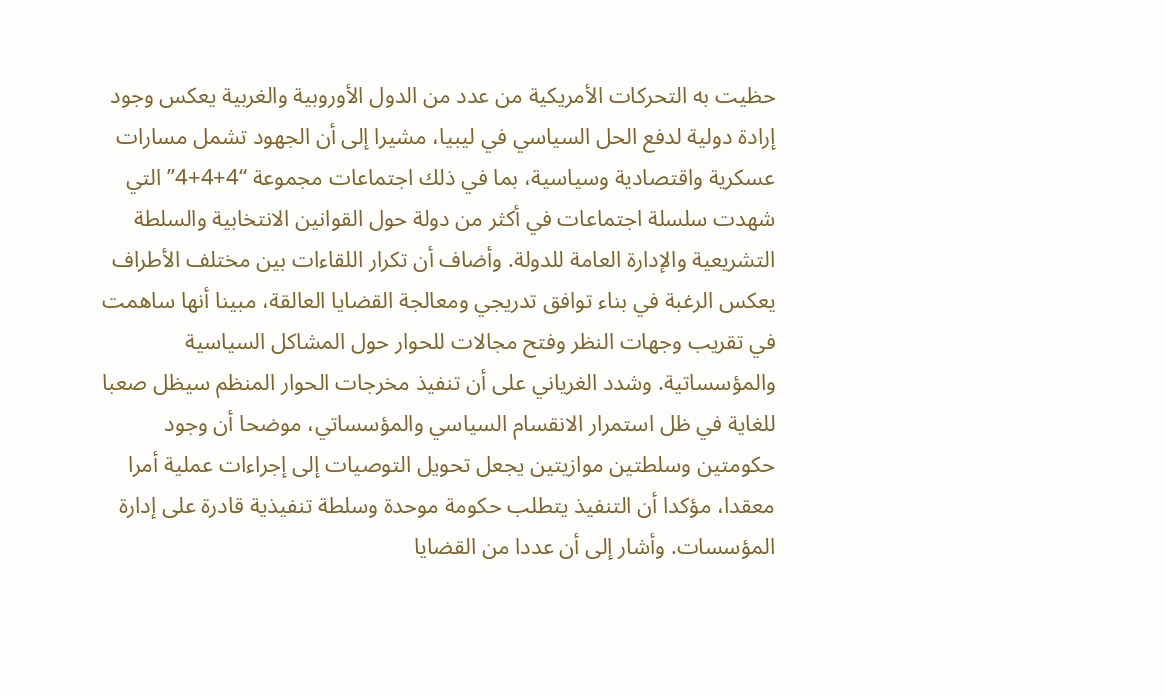حظيت به التحركات الأمريكية من عدد من الدول الأوروبية والغربية يعكس وجود إرادة دولية لدفع الحل السياسي في ليبيا، مشيرا إلى أن الجهود تشمل مسارات عسكرية واقتصادية وسياسية، بما في ذلك اجتماعات مجموعة “4+4+4” التي شهدت سلسلة اجتماعات في أكثر من دولة حول القوانين الانتخابية والسلطة التشريعية والإدارة العامة للدولة. وأضاف أن تكرار اللقاءات بين مختلف الأطراف يعكس الرغبة في بناء توافق تدريجي ومعالجة القضايا العالقة، مبينا أنها ساهمت في تقريب وجهات النظر وفتح مجالات للحوار حول المشاكل السياسية والمؤسساتية. وشدد الغرياني على أن تنفيذ مخرجات الحوار المنظم سيظل صعبا للغاية في ظل استمرار الانقسام السياسي والمؤسساتي، موضحا أن وجود حكومتين وسلطتين موازيتين يجعل تحويل التوصيات إلى إجراءات عملية أمرا معقدا، مؤكدا أن التنفيذ يتطلب حكومة موحدة وسلطة تنفيذية قادرة على إدارة المؤسسات. وأشار إلى أن عددا من القضايا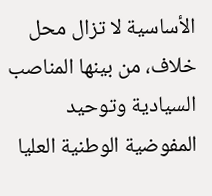الأساسية لا تزال محل خلاف، من بينها المناصب السيادية وتوحيد المفوضية الوطنية العليا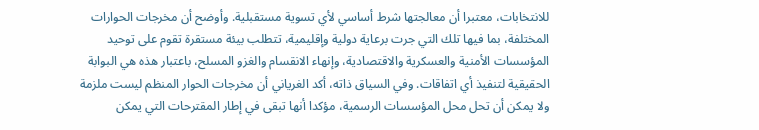للانتخابات، معتبرا أن معالجتها شرط أساسي لأي تسوية مستقبلية. وأوضح أن مخرجات الحوارات المختلفة، بما فيها تلك التي جرت برعاية دولية وإقليمية، تتطلب بيئة مستقرة تقوم على توحيد المؤسسات الأمنية والعسكرية والاقتصادية، وإنهاء الانقسام والغزو المسلح، باعتبار هذه هي البوابة الحقيقية لتنفيذ أي اتفاقات. وفي السياق ذاته، أكد الغرياني أن مخرجات الحوار المنظم ليست ملزمة ولا يمكن أن تحل محل المؤسسات الرسمية، مؤكدا أنها تبقى في إطار المقترحات التي يمكن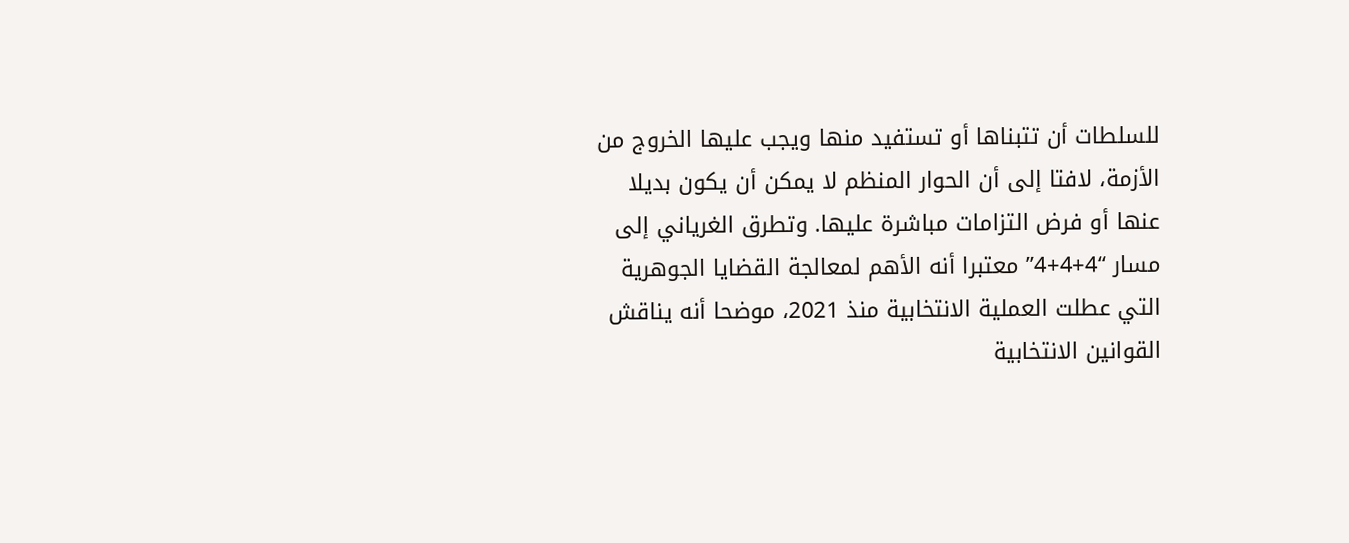للسلطات أن تتبناها أو تستفيد منها ويجب عليها الخروج من الأزمة، لافتا إلى أن الحوار المنظم لا يمكن أن يكون بديلا عنها أو فرض التزامات مباشرة عليها. وتطرق الغرياني إلى مسار “4+4+4” معتبرا أنه الأهم لمعالجة القضايا الجوهرية التي عطلت العملية الانتخابية منذ 2021، موضحا أنه يناقش القوانين الانتخابية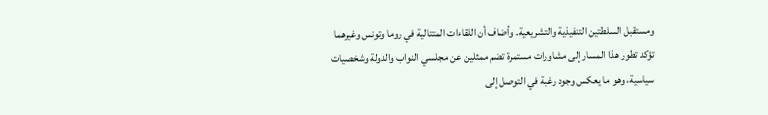ومستقبل السلطتين التنفيذية والتشريعية. وأضاف أن اللقاءات المتتالية في روما وتونس وغيرهما تؤكد تطور هذا المسار إلى مشاورات مستمرة تضم ممثلين عن مجلسي النواب والدولة وشخصيات سياسية، وهو ما يعكس وجود رغبة في التوصل إلى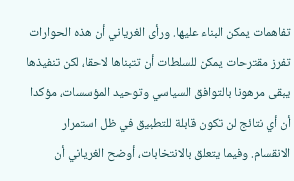تفاهمات يمكن البناء عليها. ورأى الغرياني أن هذه الحوارات تفرز مقترحات يمكن للسلطات أن تتبناها لاحقا، لكن تنفيذها يبقى مرهونا بالتوافق السياسي وتوحيد المؤسسات، مؤكدا أن أي نتائج لن تكون قابلة للتطبيق في ظل استمرار الانقسام. وفيما يتعلق بالانتخابات، أوضح الغرياني أن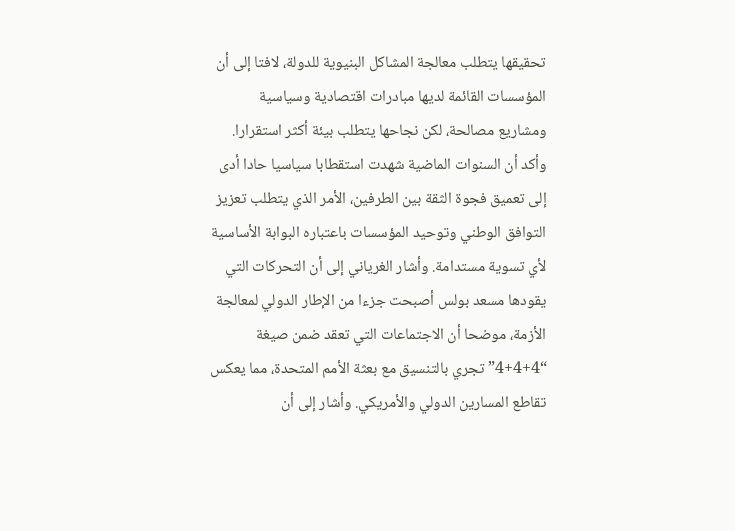تحقيقها يتطلب معالجة المشاكل البنيوية للدولة، لافتا إلى أن المؤسسات القائمة لديها مبادرات اقتصادية وسياسية ومشاريع مصالحة، لكن نجاحها يتطلب بيئة أكثر استقرارا. وأكد أن السنوات الماضية شهدت استقطابا سياسيا حادا أدى إلى تعميق فجوة الثقة بين الطرفين، الأمر الذي يتطلب تعزيز التوافق الوطني وتوحيد المؤسسات باعتباره البوابة الأساسية لأي تسوية مستدامة. وأشار الغرياني إلى أن التحركات التي يقودها مسعد بولس أصبحت جزءا من الإطار الدولي لمعالجة الأزمة، موضحا أن الاجتماعات التي تعقد ضمن صيغة “4+4+4” تجري بالتنسيق مع بعثة الأمم المتحدة، مما يعكس تقاطع المسارين الدولي والأمريكي. وأشار إلى أن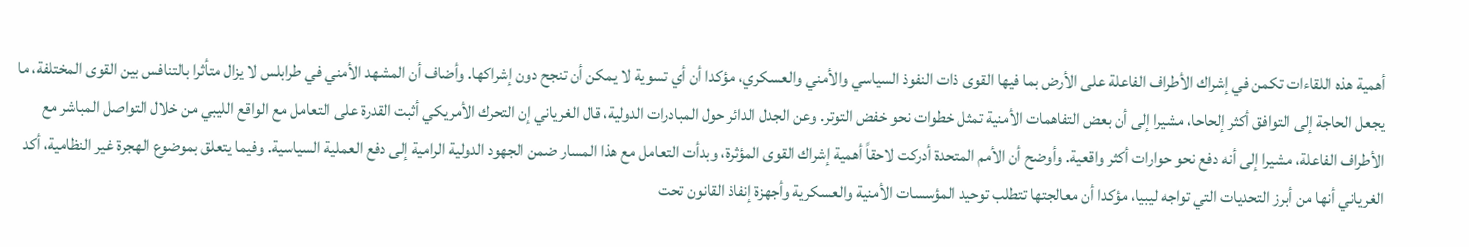أهمية هذه اللقاءات تكمن في إشراك الأطراف الفاعلة على الأرض بما فيها القوى ذات النفوذ السياسي والأمني والعسكري، مؤكدا أن أي تسوية لا يمكن أن تنجح دون إشراكها. وأضاف أن المشهد الأمني في طرابلس لا يزال متأثرا بالتنافس بين القوى المختلفة، ما يجعل الحاجة إلى التوافق أكثر إلحاحا، مشيرا إلى أن بعض التفاهمات الأمنية تمثل خطوات نحو خفض التوتر. وعن الجدل الدائر حول المبادرات الدولية، قال الغرياني إن التحرك الأمريكي أثبت القدرة على التعامل مع الواقع الليبي من خلال التواصل المباشر مع الأطراف الفاعلة، مشيرا إلى أنه دفع نحو حوارات أكثر واقعية. وأوضح أن الأمم المتحدة أدركت لاحقاً أهمية إشراك القوى المؤثرة، وبدأت التعامل مع هذا المسار ضمن الجهود الدولية الرامية إلى دفع العملية السياسية. وفيما يتعلق بموضوع الهجرة غير النظامية، أكد الغرياني أنها من أبرز التحديات التي تواجه ليبيا، مؤكدا أن معالجتها تتطلب توحيد المؤسسات الأمنية والعسكرية وأجهزة إنفاذ القانون تحت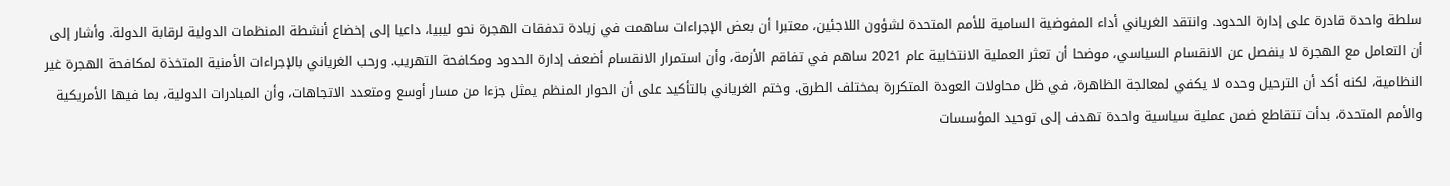سلطة واحدة قادرة على إدارة الحدود. وانتقد الغرياني أداء المفوضية السامية للأمم المتحدة لشؤون اللاجئين، معتبرا أن بعض الإجراءات ساهمت في زيادة تدفقات الهجرة نحو ليبيا، داعيا إلى إخضاع أنشطة المنظمات الدولية لرقابة الدولة. وأشار إلى أن التعامل مع الهجرة لا ينفصل عن الانقسام السياسي، موضحا أن تعثر العملية الانتخابية عام 2021 ساهم في تفاقم الأزمة، وأن استمرار الانقسام أضعف إدارة الحدود ومكافحة التهريب. ورحب الغرياني بالإجراءات الأمنية المتخذة لمكافحة الهجرة غير النظامية، لكنه أكد أن الترحيل وحده لا يكفي لمعالجة الظاهرة، في ظل محاولات العودة المتكررة بمختلف الطرق. وختم الغرياني بالتأكيد على أن الحوار المنظم يمثل جزءا من مسار أوسع ومتعدد الاتجاهات، وأن المبادرات الدولية، بما فيها الأمريكية والأمم المتحدة، بدأت تتقاطع ضمن عملية سياسية واحدة تهدف إلى توحيد المؤسسات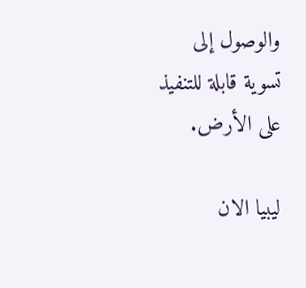والوصول إلى تسوية قابلة للتنفيذ على الأرض.

ليبيا الان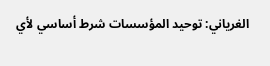الغرياني: توحيد المؤسسات شرط أساسي لأي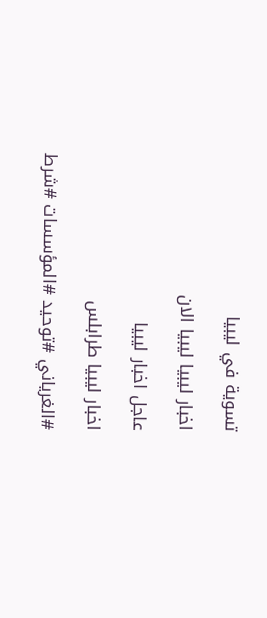تسوية في ليبيا

اخبار ليبيا ليبيا الان

عاجل اخبار ليبيا

اخبار ليبيا طرابلس

#الغرياني #توحيد #المؤسسات #شرط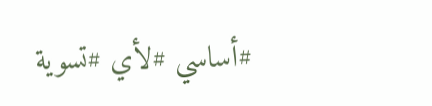#أساسي #لأي #تسوية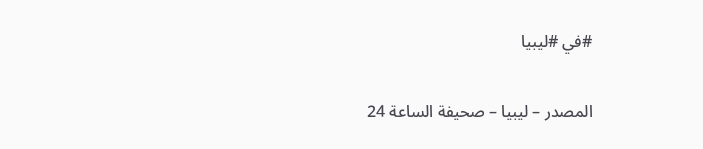#في #ليبيا

المصدر – ليبيا – صحيفة الساعة 24